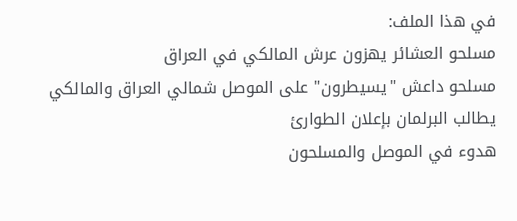في هذا الملف:
مسلحو العشائر يهزون عرش المالكي في العراق
مسلحو داعش "يسيطرون" على الموصل شمالي العراق والمالكي يطالب البرلمان بإعلان الطوارئ
هدوء في الموصل والمسلحون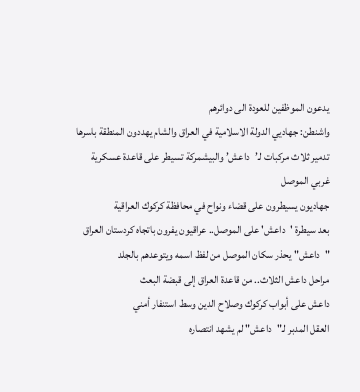يدعون الموظفين للعودة الى دوائرهم
واشنطن: جهاديي الدولة الاسلامية في العراق والشام يهددون المنطقة باسرها
تدمير ثلاث مركبات لـ’داعش’ والبيشمركة تسيطر على قاعدة عسكرية غربي الموصل
جهاديون يسيطرون على قضاء ونواح في محافظة كركوك العراقية
بعد سيطرة 'داعش' على الموصل.. عراقيون يفرون باتجاه كردستان العراق
"داعش" يحذر سكان الموصل من لفظ اسمه ويتوعدهم بالجلد
مراحل داعش الثلاث.. من قاعدة العراق إلى قبضة البعث
داعش على أبواب كركوك وصلاح الدين وسط استنفار أمني
العقل المدبر لـ"داعش" لم يشهد انتصاره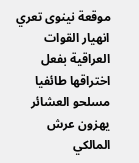موقعة نينوى تعري انهيار القوات العراقية بفعل اختراقها طائفيا
مسلحو العشائر يهزون عرش المالكي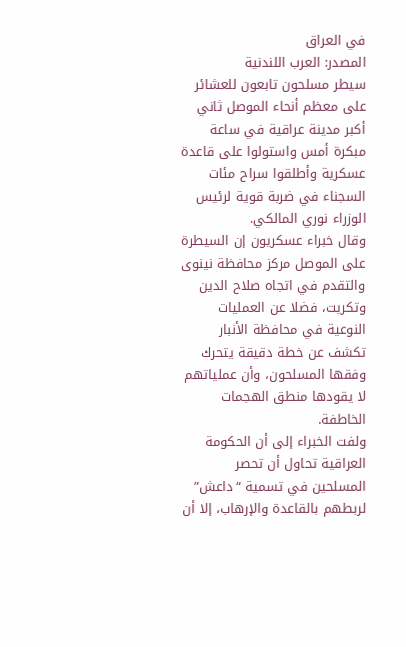في العراق
المصدر: العرب اللندنية
سيطر مسلحون تابعون للعشائر على معظم أنحاء الموصل ثاني أكبر مدينة عراقية في ساعة مبكرة أمس واستولوا على قاعدة عسكرية وأطلقوا سراح مئات السجناء في ضربة قوية لرئيس الوزراء نوري المالكي.
وقال خبراء عسكريون إن السيطرة على الموصل مركز محافظة نينوى والتقدم في اتجاه صلاح الدين وتكريت، فضلا عن العمليات النوعية في محافظة الأنبار تكشف عن خطة دقيقة يتحرك وفقها المسلحون، وأن عملياتهم لا يقودها منطق الهجمات الخاطفة.
ولفت الخبراء إلى أن الحكومة العراقية تحاول أن تحصر المسلحين في تسمية “داعش” لربطهم بالقاعدة والإرهاب، إلا أن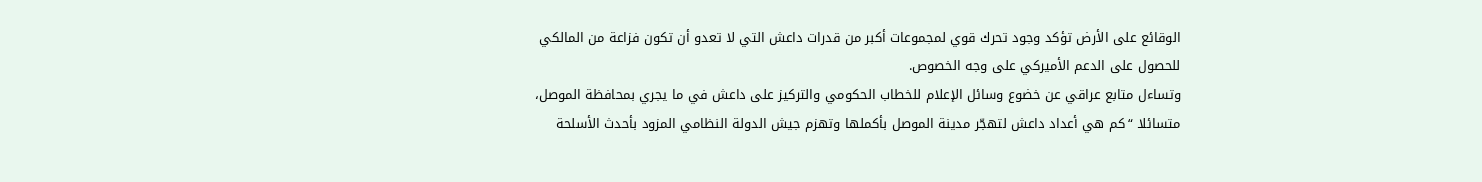الوقائع على الأرض تؤكد وجود تحرك قوي لمجموعات أكبر من قدرات داعش التي لا تعدو أن تكون فزاعة من المالكي للحصول على الدعم الأميركي على وجه الخصوص.
وتساءل متابع عراقي عن خضوع وسائل الإعلام للخطاب الحكومي والتركيز على داعش في ما يجري بمحافظة الموصل، متسائلا “كم هي أعداد داعش لتهجّر مدينة الموصل بأكملها وتهزم جيش الدولة النظامي المزود بأحدث الأسلحة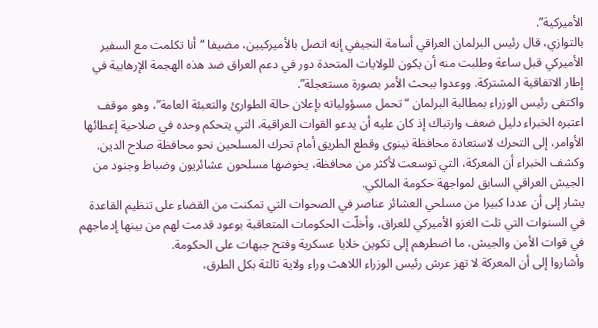الأميركية”.
بالتوازي، قال رئيس البرلمان العراقي أسامة النجيفي إنه اتصل بالأميركيين، مضيفا “أنا تكلمت مع السفير الأميركي قبل ساعة وطلبت منه أن يكون للولايات المتحدة دور في دعم العراق ضد هذه الهجمة الإرهابية في إطار الاتفاقية المشتركة. ووعدوا ببحث الأمر بصورة مستعجلة”.
واكتفى رئيس الوزراء بمطالبة البرلمان “تحمل مسؤولياته بإعلان حالة الطوارئ والتعبئة العامة”، وهو موقف اعتبره الخبراء دليل ضعف وارتباك إذ كان عليه أن يدعو القوات العراقية، التي يتحكم وحده في صلاحية إعطائها الأوامر، إلى التحرك لاستعادة محافظة نينوى وقطع الطريق أمام تحرك المسلحين نحو محافظة صلاح الدين.
وكشف الخبراء أن المعركة، التي توسعت لأكثر من محافظة، يخوضها مسلحون عشائريون وضباط وجنود من الجيش العراقي السابق لمواجهة حكومة المالكي.
يشار إلى أن عددا كبيرا من مسلحي العشائر عناصر في الصحوات التي تمكنت من القضاء على تنظيم القاعدة في السنوات التي تلت الغزو الأميركي للعراق، وأخلّت الحكومات المتعاقبة بوعود قدمت لهم من بينها إدماجهم في قوات الأمن والجيش، ما اضطرهم إلى تكوين خلايا عسكرية وفتح جبهات على الحكومة.
وأشاروا إلى أن المعركة لا تهز عرش رئيس الوزراء اللاهث وراء ولاية ثالثة بكل الطرق،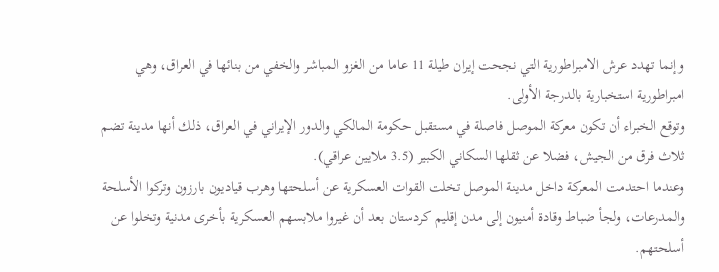وإنما تهدد عرش الامبراطورية التي نجحت إيران طيلة 11 عاما من الغزو المباشر والخفي من بنائها في العراق، وهي امبراطورية استخبارية بالدرجة الأولى.
وتوقع الخبراء أن تكون معركة الموصل فاصلة في مستقبل حكومة المالكي والدور الإيراني في العراق، ذلك أنها مدينة تضم ثلاث فرق من الجيش، فضلا عن ثقلها السكاني الكبير (3.5 ملايين عراقي).
وعندما احتدمت المعركة داخل مدينة الموصل تخلت القوات العسكرية عن أسلحتها وهرب قياديون بارزون وتركوا الأسلحة والمدرعات، ولجأ ضباط وقادة أمنيون إلى مدن إقليم كردستان بعد أن غيروا ملابسهم العسكرية بأخرى مدنية وتخلوا عن أسلحتهم.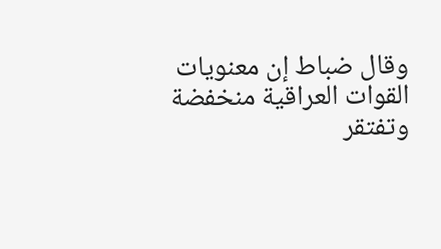وقال ضباط إن معنويات القوات العراقية منخفضة وتفتقر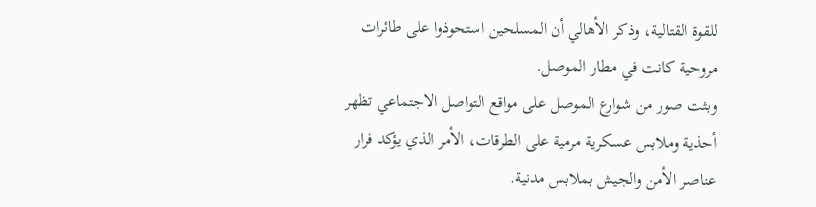للقوة القتالية، وذكر الأهالي أن المسلحين استحوذوا على طائرات مروحية كانت في مطار الموصل.
وبثت صور من شوارع الموصل على مواقع التواصل الاجتماعي تظهر أحذية وملابس عسكرية مرمية على الطرقات، الأمر الذي يؤكد فرار عناصر الأمن والجيش بملابس مدنية.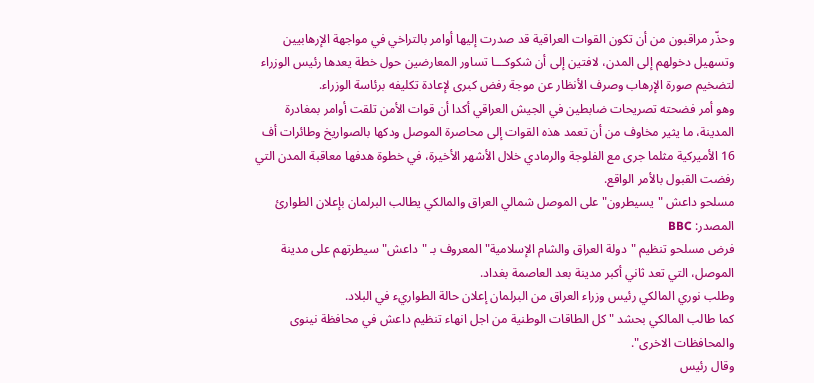وحذّر مراقبون من أن تكون القوات العراقية قد صدرت إليها أوامر بالتراخي في مواجهة الإرهابيين وتسهيل دخولهم إلى المدن، لافتين إلى أن شكوكـــا تساور المعارضين حول خطة يعدها رئيس الوزراء لتضخيم صورة الإرهاب وصرف الأنظار عن موجة رفض كبرى لإعادة تكليفه برئاسة الوزراء.
وهو أمر فضحته تصريحات ضابطين في الجيش العراقي أكدا أن قوات الأمن تلقت أوامر بمغادرة المدينة، ما يثير مخاوف من أن تعمد هذه القوات إلى محاصرة الموصل ودكها بالصواريخ وطائرات أف 16 الأميركية مثلما جرى مع الفلوجة والرمادي خلال الأشهر الأخيرة، في خطوة هدفها معاقبة المدن التي رفضت القبول بالأمر الواقع.
مسلحو داعش "يسيطرون" على الموصل شمالي العراق والمالكي يطالب البرلمان بإعلان الطوارئ
المصدر: BBC
فرض مسلحو تنظيم "دولة العراق والشام الإسلامية" المعروف بـ "داعش" سيطرتهم على مدينة الموصل، التي تعد ثاني أكبر مدينة بعد العاصمة بغداد.
وطلب نوري المالكي رئيس وزراء العراق من البرلمان إعلان حالة الطواريء في البلاد.
كما طالب المالكي بحشد "كل الطاقات الوطنية من اجل انهاء تنظيم داعش في محافظة نينوى والمحافظات الاخرى".
وقال رئيس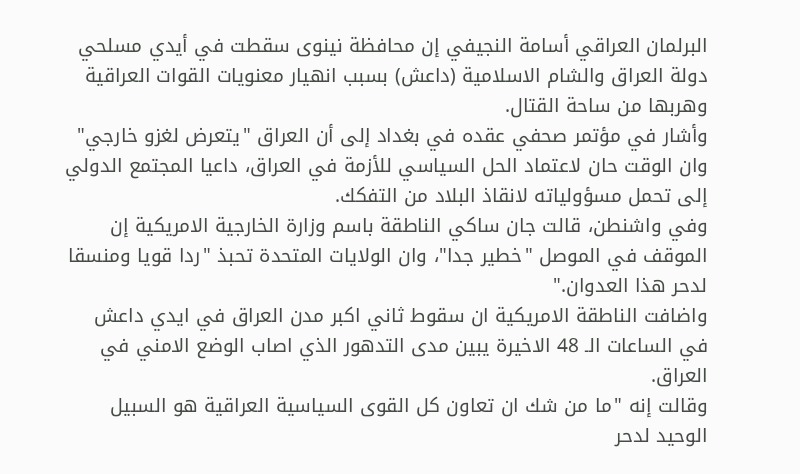البرلمان العراقي أسامة النجيفي إن محافظة نينوى سقطت في أيدي مسلحي دولة العراق والشام الاسلامية (داعش) بسبب انهيار معنويات القوات العراقية وهربها من ساحة القتال.
وأشار في مؤتمر صحفي عقده في بغداد إلى أن العراق "يتعرض لغزو خارجي" وان الوقت حان لاعتماد الحل السياسي للأزمة في العراق، داعيا المجتمع الدولي إلى تحمل مسؤولياته لانقاذ البلاد من التفكك.
وفي واشنطن، قالت جان ساكي الناطقة باسم وزارة الخارجية الامريكية إن الموقف في الموصل "خطير جدا"، وان الولايات المتحدة تحبذ "ردا قويا ومنسقا لدحر هذا العدوان."
واضافت الناطقة الامريكية ان سقوط ثاني اكبر مدن العراق في ايدي داعش في الساعات الـ 48 الاخيرة يبين مدى التدهور الذي اصاب الوضع الامني في العراق.
وقالت إنه "ما من شك ان تعاون كل القوى السياسية العراقية هو السبيل الوحيد لدحر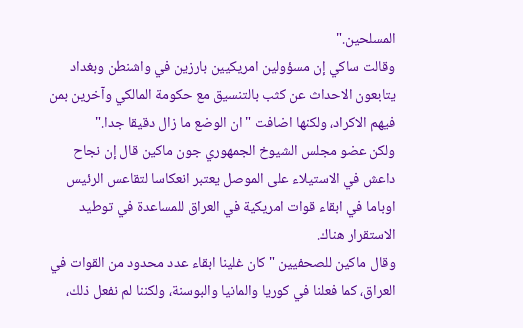المسلحين."
وقالت ساكي إن مسؤولين امريكيين بارزين في واشنطن وبغداد يتابعون الاحداث عن كثب بالتنسيق مع حكومة المالكي وآخرين بمن فيهم الاكراد، ولكنها اضافت "ان الوضع ما زال دقيقا جدا."
ولكن عضو مجلس الشيوخ الجمهوري جون ماكين قال إن نجاح داعش في الاستيلاء على الموصل يعتبر انعكاسا لتقاعس الرئيس اوباما في ابقاء قوات امريكية في العراق للمساعدة في توطيد الاستقرار هناك.
وقال ماكين للصحفيين "كان غلينا ابقاء عدد محدود من القوات في العراق، كما فعلنا في كوريا والمانيا والبوسنة، ولكننا لم نفعل ذلك،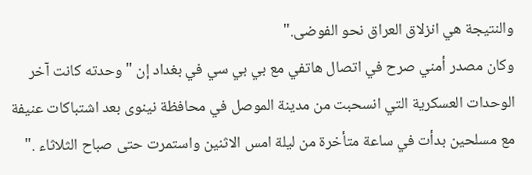والنتيجة هي انزلاق العراق نحو الفوضى."
وكان مصدر أمني صرح في اتصال هاتفي مع بي بي سي في بغداد إن "وحدته كانت آخر الوحدات العسكرية التي انسحبت من مدينة الموصل في محافظة نينوى بعد اشتباكات عنيفة مع مسلحين بدأت في ساعة متأخرة من ليلة امس الاثنين واستمرت حتى صباح الثلاثاء ."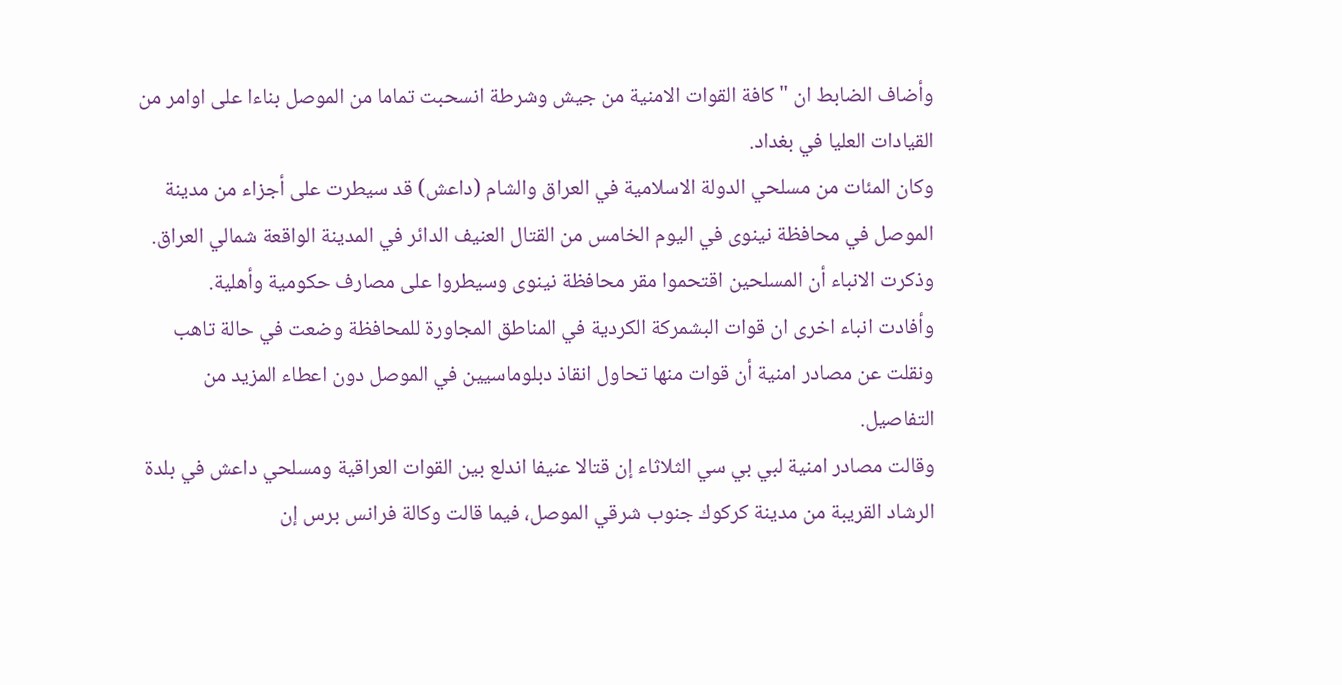وأضاف الضابط ان " كافة القوات الامنية من جيش وشرطة انسحبت تماما من الموصل بناءا على اوامر من القيادات العليا في بغداد.
وكان المئات من مسلحي الدولة الاسلامية في العراق والشام (داعش) قد سيطرت على أجزاء من مدينة الموصل في محافظة نينوى في اليوم الخامس من القتال العنيف الدائر في المدينة الواقعة شمالي العراق.
وذكرت الانباء أن المسلحين اقتحموا مقر محافظة نينوى وسيطروا على مصارف حكومية وأهلية.
وأفادت انباء اخرى ان قوات البشمركة الكردية في المناطق المجاورة للمحافظة وضعت في حالة تاهب ونقلت عن مصادر امنية أن قوات منها تحاول انقاذ دبلوماسيين في الموصل دون اعطاء المزيد من التفاصيل.
وقالت مصادر امنية لبي بي سي الثلاثاء إن قتالا عنيفا اندلع بين القوات العراقية ومسلحي داعش في بلدة الرشاد القريبة من مدينة كركوك جنوب شرقي الموصل، فيما قالت وكالة فرانس برس إن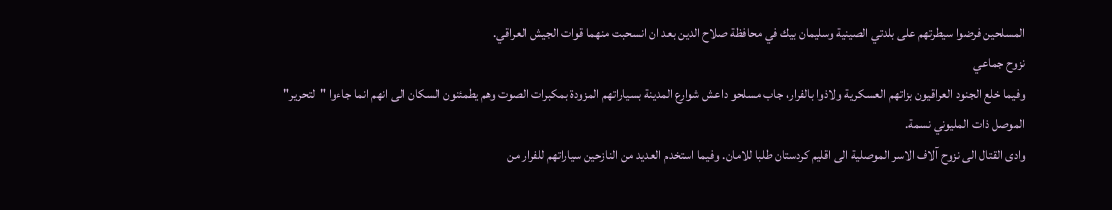المسلحين فرضوا سيطرتهم على بلدتي الصينية وسليمان بيك في محافظة صلاح الدين بعد ان انسحبت منهما قوات الجيش العراقي.
نزوح جماعي
وفيما خلع الجنود العراقيون بزاتهم العسكرية ولاذوا بالفرار، جاب مسلحو داعش شوارع المدينة بسياراتهم المزودة بمكبرات الصوت وهم يطمئنون السكان الى انهم انما جاءوا "لتحرير" الموصل ذات المليوني نسمة.
وادى القتال الى نزوح آلاف الاسر الموصلية الى اقليم كردستان طلبا للامان. وفيما استخدم العديد من النازحين سياراتهم للفرار من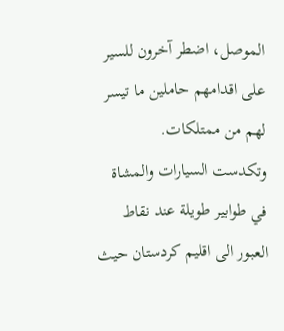الموصل، اضطر آخرون للسير على اقدامهم حاملين ما تيسر لهم من ممتلكات.
وتكدست السيارات والمشاة في طوابير طويلة عند نقاط العبور الى اقليم كردستان حيث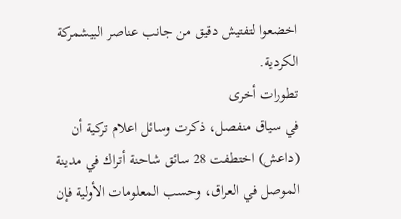اخضعوا لتفتيش دقيق من جانب عناصر البيشمركة الكردية.
تطورات أخرى
في سياق منفصل، ذكرت وسائل اعلام تركية أن (داعش) اختطفت 28 سائق شاحنة أتراك في مدينة الموصل في العراق، وحسب المعلومات الأولية فإن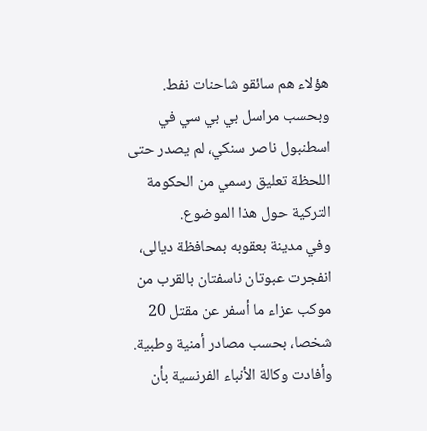هؤلاء هم سائقو شاحنات نفط.
وبحسب مراسل بي بي سي في اسطنبول ناصر سنكي، لم يصدر حتى اللحظة تعليق رسمي من الحكومة التركية حول هذا الموضوع.
وفي مدينة بعقوبه بمحافظة ديالى، انفجرت عبوتان ناسفتان بالقرب من موكب عزاء ما أسفر عن مقتل 20 شخصا، بحسب مصادر أمنية وطبية.
وأفادت وكالة الأنباء الفرنسية بأن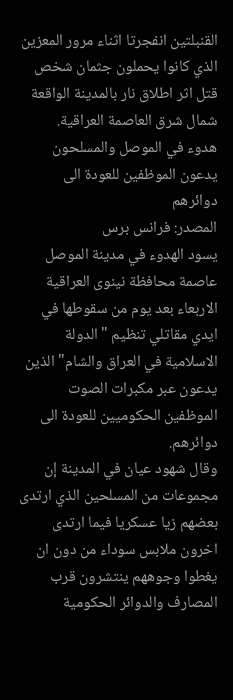القنبلتين انفجرتا اثناء مرور المعزين الذي كانوا يحملون جثمان شخص قتل اثر اطلاق نار بالمدينة الواقعة شمال شرق العاصمة العراقية.
هدوء في الموصل والمسلحون يدعون الموظفين للعودة الى دوائرهم
المصدر: فرانس برس
يسود الهدوء في مدينة الموصل عاصمة محافظة نينوى العراقية الاربعاء بعد يوم من سقوطها في ايدي مقاتلي تنظيم "الدولة الاسلامية في العراق والشام" الذين يدعون عبر مكبرات الصوت الموظفين الحكوميين للعودة الى دوائرهم.
وقال شهود عيان في المدينة إن مجموعات من المسلحين الذي ارتدى بعضهم زيا عسكريا فيما ارتدى اخرون ملابس سوداء من دون ان يغطوا وجوههم ينتشرون قرب المصارف والدوائر الحكومية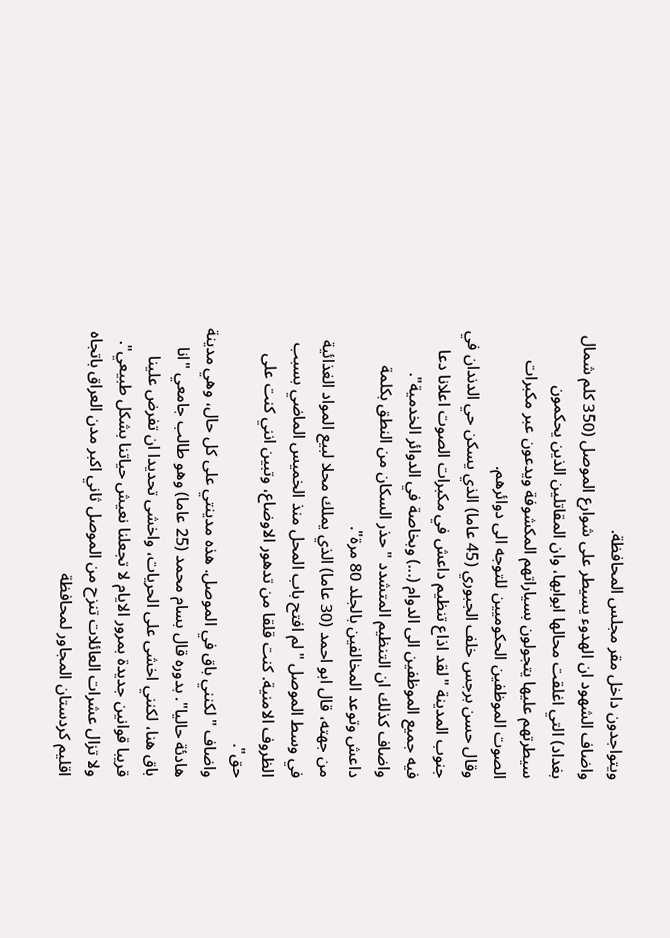ويتواجدون داخل مقر مجلس المحافظة.
واضاف الشهود ان الهدوء يسيطر على شوارع الموصل (350 كلم شمال بغداد) التي اغلقت محالها ابوابها، وان المقاتلين الذين يحكمون سيطرتهم عليها يتجولون بسياراتهم المكشوفة ويدعون عبر مكبرات الصوت الموظفين الحكوميين للتوجه الى دوائرهم.
وقال حسن برجس خلف الجبوري (45 عاما) الذي يسكن حي الدندان في جنوب المدينة "لقد اذاع تنظيم داعش في مكبرات الصوت اعلانا دعا فيه جميع الموظفين الى الدوام (...) وبخاصة في الدوائر الخدمية".
واضاف كذلك ان التنظيم المتشدد "حذر السكان من النطق بكلمة داعش وتوعد المخالفين بالجلد 80 مرة".
من جهته، قال ابو احمد (30 عاما) الذي يملك محلا لبيع المواد الغذائية في وسط الموصل "لم افتح باب المحل منذ الخميس الماضي بسبب الظروف الامنية. كنت قلقا من تدهور الاوضاع، وتبين انني كنت على حق".
واضاف "لكنني باق في الموصل. هذه مدينتي على كل حال، وهي مدينة هادئة حاليا". بدوره قال بسام محمد (25 عاما) وهو طالب جامعي "انا باق هنا، لكنني اخشى على الحريات، واخشى تحديدا ان تفرض علينا قريبا قوانين جديدة بمرور الايام لا تجعلنا نعيش حياتنا بشكل طبيعي".
ولا تزال عشرات العائلات تنزح من الموصل ثاني اكبر مدن العراق باتجاه اقليم كردستان المجاور لمحافظة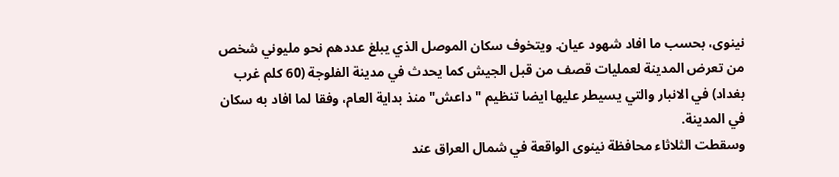نينوى، بحسب ما افاد شهود عيان. ويتخوف سكان الموصل الذي يبلغ عددهم نحو مليوني شخص من تعرض المدينة لعمليات قصف من قبل الجيش كما يحدث في مدينة الفلوجة (60 كلم غرب بغداد) في الانبار والتي يسيطر عليها ايضا تنظيم "داعش" منذ بداية العام، وفقا لما افاد به سكان في المدينة.
وسقطت الثلاثاء محافظة نينوى الواقعة في شمال العراق عند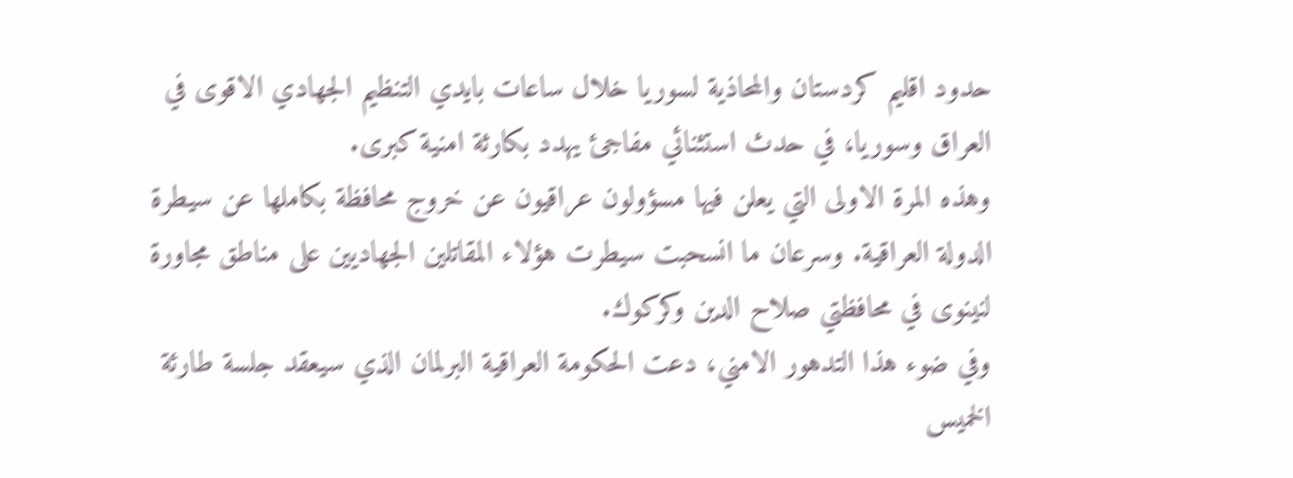حدود اقليم كردستان والمحاذية لسوريا خلال ساعات بايدي التنظيم الجهادي الاقوى في العراق وسوريا، في حدث استثنائي مفاجئ يهدد بكارثة امنية كبرى.
وهذه المرة الاولى التي يعلن فيها مسؤولون عراقيون عن خروج محافظة بكاملها عن سيطرة الدولة العراقية. وسرعان ما انسحبت سيطرت هؤلاء المقاتلين الجهاديين على مناطق مجاورة لنينوى في محافظتي صلاح الدين وكركوك.
وفي ضوء هذا التدهور الامني، دعت الحكومة العراقية البرلمان الذي سيعقد جلسة طارئة الخميس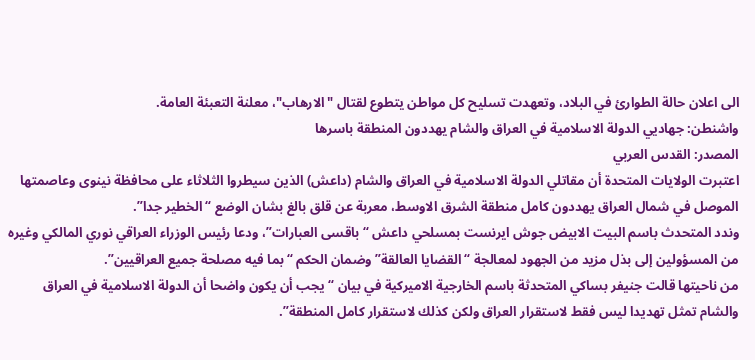الى اعلان حالة الطوارئ في البلاد، وتعهدت تسليح كل مواطن يتطوع لقتال "الارهاب"، معلنة التعبئة العامة.
واشنطن: جهاديي الدولة الاسلامية في العراق والشام يهددون المنطقة باسرها
المصدر: القدس العربي
اعتبرت الولايات المتحدة أن مقاتلي الدولة الاسلامية في العراق والشام (داعش) الذين سيطروا الثلاثاء على محافظة نينوى وعاصمتها الموصل في شمال العراق يهددون كامل منطقة الشرق الاوسط، معربة عن قلق بالغ بشان الوضع “الخطير جدا”.
وندد المتحدث باسم البيت الابيض جوش ايرنست بمسلحي داعش “باقسى العبارات”، ودعا رئيس الوزراء العراقي نوري المالكي وغيره من المسؤولين إلى بذل مزيد من الجهود لمعالجة “القضايا العالقة” وضمان الحكم “بما فيه مصلحة جميع العراقيين”.
من ناحيتها قالت جنيفر بساكي المتحدثة باسم الخارجية الاميركية في بيان “يجب أن يكون واضحا أن الدولة الاسلامية في العراق والشام تمثل تهديدا ليس فقط لاستقرار العراق ولكن كذلك لاستقرار كامل المنطقة”.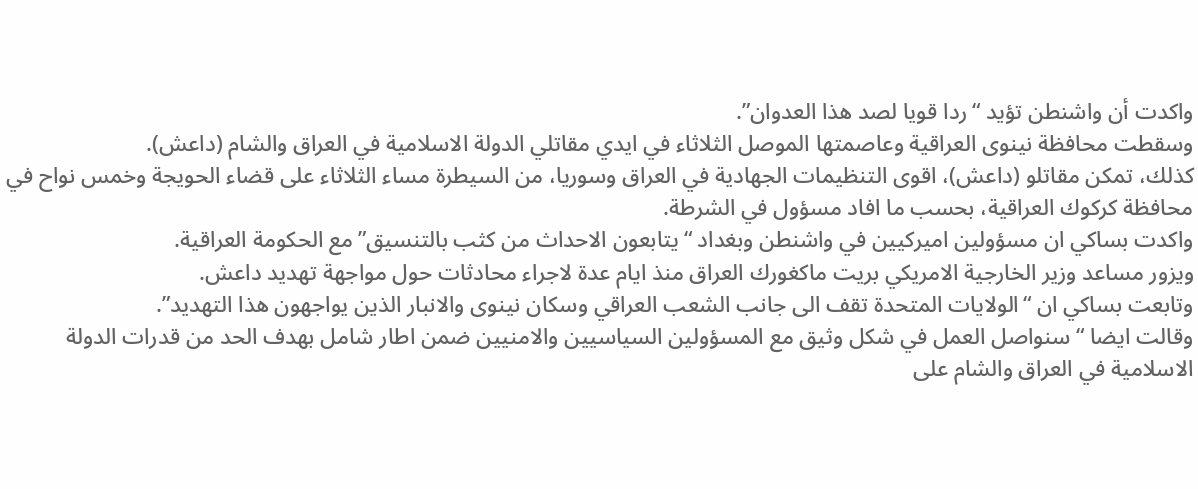واكدت أن واشنطن تؤيد “ردا قويا لصد هذا العدوان”.
وسقطت محافظة نينوى العراقية وعاصمتها الموصل الثلاثاء في ايدي مقاتلي الدولة الاسلامية في العراق والشام (داعش).
كذلك، تمكن مقاتلو (داعش)، اقوى التنظيمات الجهادية في العراق وسوريا، من السيطرة مساء الثلاثاء على قضاء الحويجة وخمس نواح في محافظة كركوك العراقية، بحسب ما افاد مسؤول في الشرطة.
واكدت بساكي ان مسؤولين اميركيين في واشنطن وبغداد “يتابعون الاحداث من كثب بالتنسيق” مع الحكومة العراقية.
ويزور مساعد وزير الخارجية الامريكي بريت ماكغورك العراق منذ ايام عدة لاجراء محادثات حول مواجهة تهديد داعش.
وتابعت بساكي ان “الولايات المتحدة تقف الى جانب الشعب العراقي وسكان نينوى والانبار الذين يواجهون هذا التهديد”.
وقالت ايضا “سنواصل العمل في شكل وثيق مع المسؤولين السياسيين والامنيين ضمن اطار شامل بهدف الحد من قدرات الدولة الاسلامية في العراق والشام على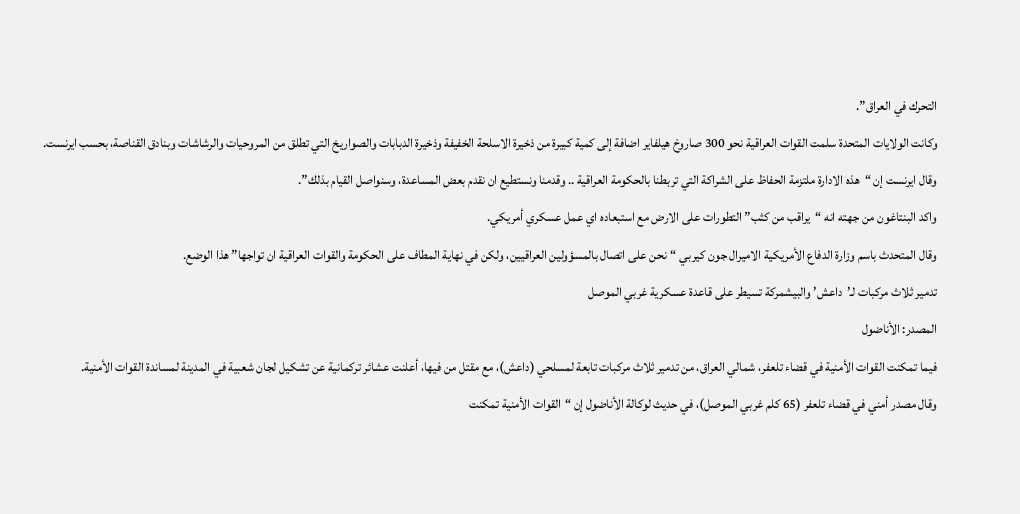التحرك في العراق”.
وكانت الولايات المتحدة سلمت القوات العراقية نحو 300 صاروخ هيلفاير اضافة إلى كمية كبيرة من ذخيرة الاسلحة الخفيفة وذخيرة الدبابات والصواريخ التي تطلق من المروحيات والرشاشات وبنادق القناصة، بحسب ايرنست.
وقال ايرنست إن “هذه الادارة ملتزمة الحفاظ على الشراكة التي تربطنا بالحكومة العراقية .. وقدمنا ونستطيع ان نقدم بعض المساعدة، وسنواصل القيام بذلك”.
واكد البنتاغون من جهته انه “يراقب من كثب” التطورات على الارض مع استبعاده اي عمل عسكري أمريكي.
وقال المتحدث باسم وزارة الدفاع الأمريكية الاميرال جون كيربي “نحن على اتصال بالمسؤولين العراقيين، ولكن في نهاية المطاف على الحكومة والقوات العراقية ان تواجها” هذا الوضع.
تدمير ثلاث مركبات لـ’داعش’ والبيشمركة تسيطر على قاعدة عسكرية غربي الموصل
المصدر: الأناضول
فيما تمكنت القوات الأمنية في قضاء تلعفر، شمالي العراق، من تدمير ثلاث مركبات تابعة لمسلحي (داعش)، مع مقتل من فيها، أعلنت عشائر تركمانية عن تشكيل لجان شعبية في المدينة لمساندة القوات الأمنية.
وقال مصدر أمني في قضاء تلعفر (65 كلم غربي الموصل)، في حديث لوكالة الأناضول إن “القوات الأمنية تمكنت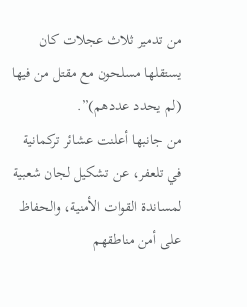من تدمير ثلاث عجلات كان يستقلها مسلحون مع مقتل من فيها (لم يحدد عددهم)”.
من جانبها أعلنت عشائر تركمانية في تلعفر، عن تشكيل لجان شعبية لمساندة القوات الأمنية، والحفاظ على أمن مناطقهم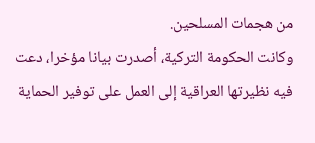من هجمات المسلحين.
وكانت الحكومة التركية، أصدرت بيانا مؤخرا، دعت فيه نظيرتها العراقية إلى العمل على توفير الحماية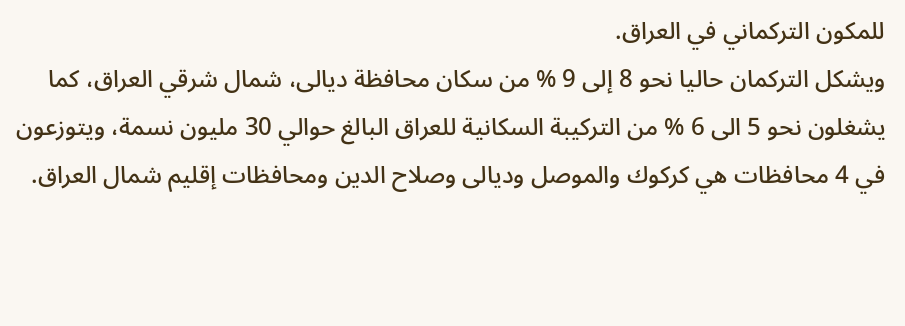للمكون التركماني في العراق.
ويشكل التركمان حاليا نحو 8 إلى 9 % من سكان محافظة ديالى، شمال شرقي العراق، كما يشغلون نحو 5 الى 6 % من التركيبة السكانية للعراق البالغ حوالي 30 مليون نسمة، ويتوزعون في 4 محافظات هي كركوك والموصل وديالى وصلاح الدين ومحافظات إقليم شمال العراق.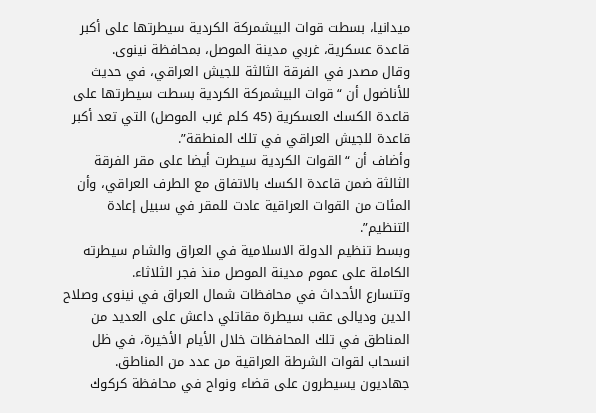ميدانيا، بسطت قوات البيشمركة الكردية سيطرتها على أكبر قاعدة عسكرية، غربي مدينة الموصل، بمحافظة نينوى.
وقال مصدر في الفرقة الثالثة للجيش العراقي، في حديث للأناضول أن “قوات البيشمركة الكردية بسطت سيطرتها على قاعدة الكسك العسكرية (45 كلم غرب الموصل) التي تعد أكبر قاعدة للجيش العراقي في تلك المنطقة”.
وأضاف أن “القوات الكردية سيطرت أيضا على مقر الفرقة الثالثة ضمن قاعدة الكسك بالاتفاق مع الطرف العراقي، وأن المئات من القوات العراقية عادت للمقر في سبيل إعادة التنظيم”.
وبسط تنظيم الدولة الاسلامية في العراق والشام سيطرته الكاملة على عموم مدينة الموصل منذ فجر الثلاثاء.
وتتسارع الأحداث في محافظات شمال العراق في نينوى وصلاح الدين وديالى عقب سيطرة مقاتلي داعش على العديد من المناطق في تلك المحافظات خلال الأيام الأخيرة، في ظل انسحاب لقوات الشرطة العراقية من عدد من المناطق.
جهاديون يسيطرون على قضاء ونواح في محافظة كركوك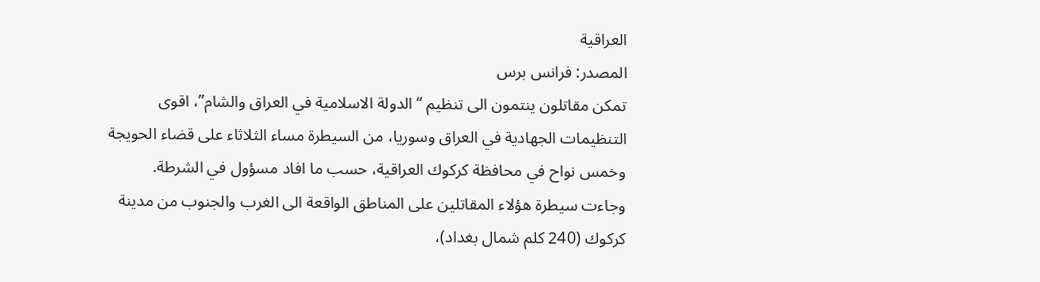العراقية
المصدر: فرانس برس
تمكن مقاتلون ينتمون الى تنظيم “الدولة الاسلامية في العراق والشام”، اقوى التنظيمات الجهادية في العراق وسوريا، من السيطرة مساء الثلاثاء على قضاء الحويجة وخمس نواح في محافظة كركوك العراقية، حسب ما افاد مسؤول في الشرطة.
وجاءت سيطرة هؤلاء المقاتلين على المناطق الواقعة الى الغرب والجنوب من مدينة كركوك (240 كلم شمال بغداد)،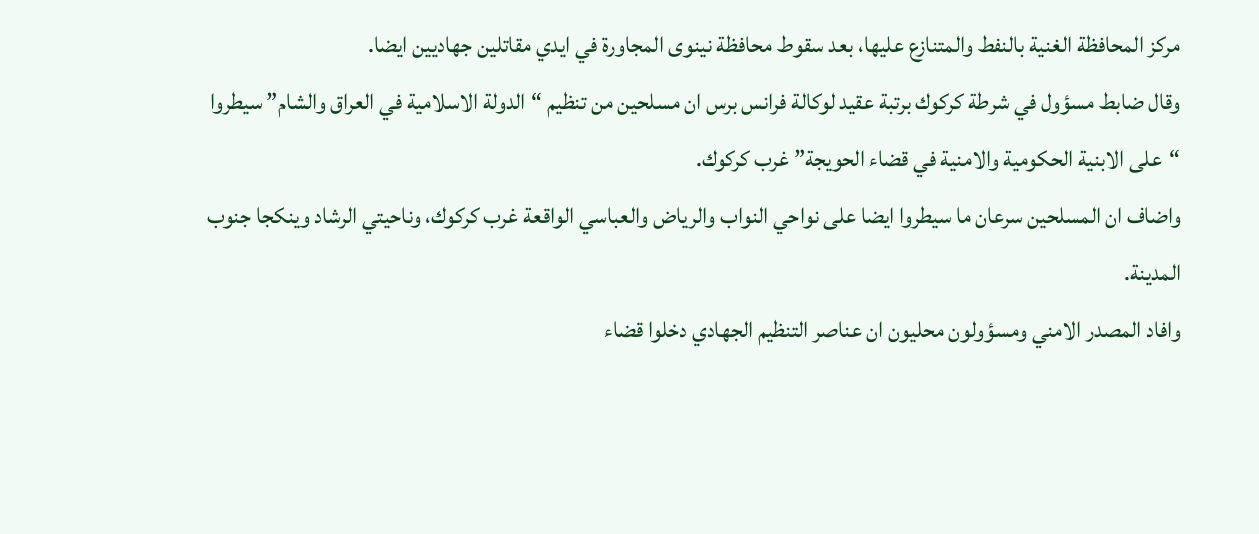مركز المحافظة الغنية بالنفط والمتنازع عليها، بعد سقوط محافظة نينوى المجاورة في ايدي مقاتلين جهاديين ايضا.
وقال ضابط مسؤول في شرطة كركوك برتبة عقيد لوكالة فرانس برس ان مسلحين من تنظيم “الدولة الاسلامية في العراق والشام” سيطروا “على الابنية الحكومية والامنية في قضاء الحويجة” غرب كركوك.
واضاف ان المسلحين سرعان ما سيطروا ايضا على نواحي النواب والرياض والعباسي الواقعة غرب كركوك، وناحيتي الرشاد وينكجا جنوب المدينة.
وافاد المصدر الامني ومسؤولون محليون ان عناصر التنظيم الجهادي دخلوا قضاء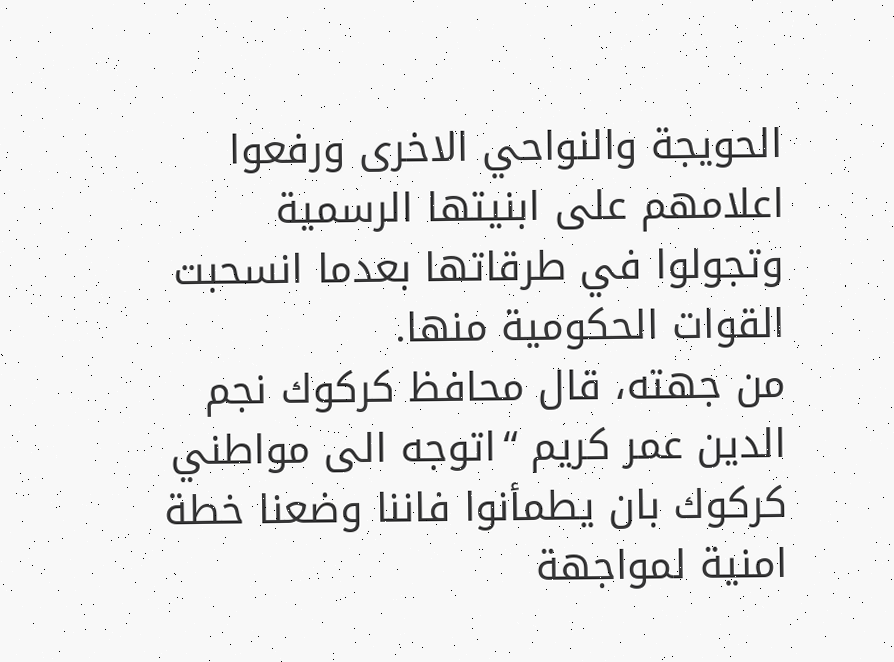الحويجة والنواحي الاخرى ورفعوا اعلامهم على ابنيتها الرسمية وتجولوا في طرقاتها بعدما انسحبت القوات الحكومية منها.
من جهته، قال محافظ كركوك نجم الدين عمر كريم “اتوجه الى مواطني كركوك بان يطمأنوا فاننا وضعنا خطة امنية لمواجهة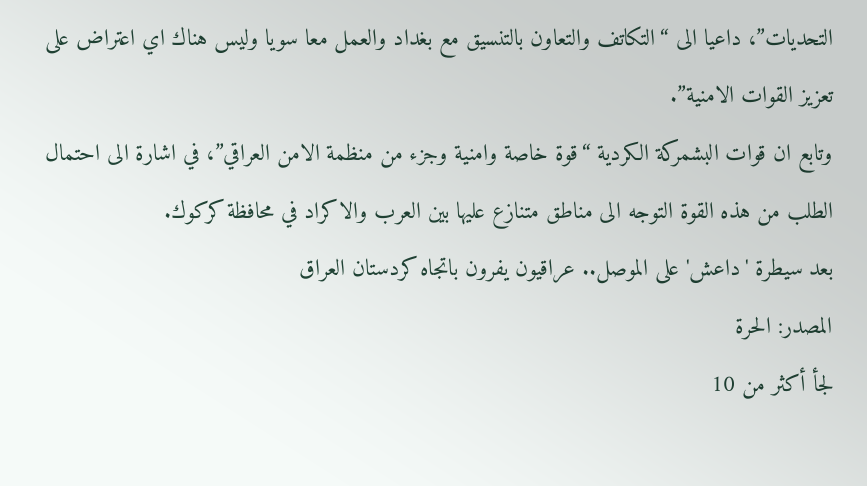التحديات”، داعيا الى “التكاتف والتعاون بالتنسيق مع بغداد والعمل معا سويا وليس هناك اي اعتراض على تعزيز القوات الامنية”.
وتابع ان قوات البشمركة الكردية “قوة خاصة وامنية وجزء من منظمة الامن العراقي”، في اشارة الى احتمال الطلب من هذه القوة التوجه الى مناطق متنازع عليها بين العرب والاكراد في محافظة كركوك.
بعد سيطرة 'داعش' على الموصل.. عراقيون يفرون باتجاه كردستان العراق
المصدر: الحرة
لجأ أكثر من 10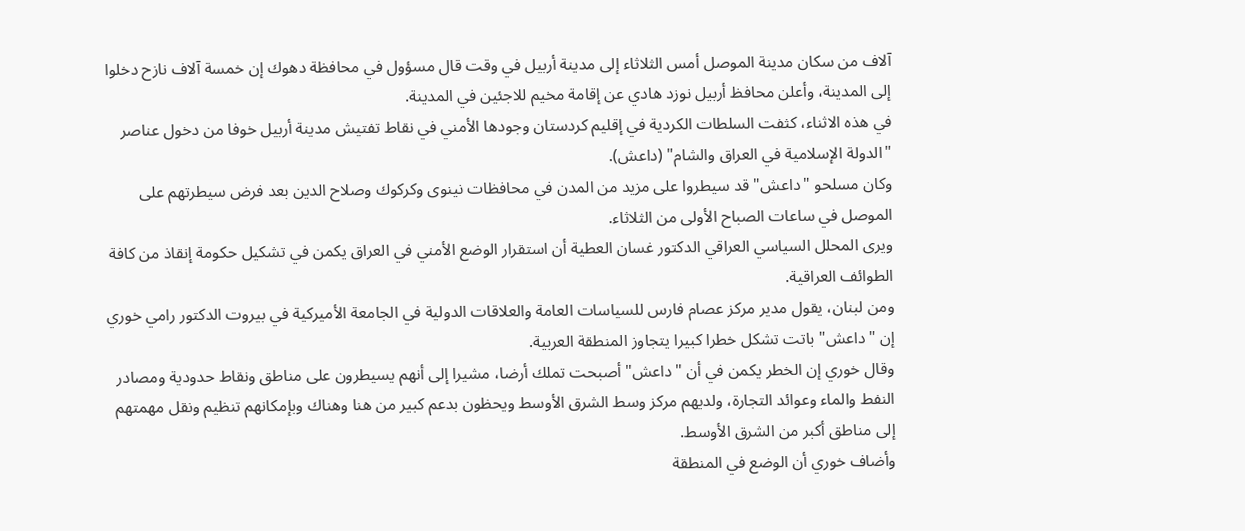آلاف من سكان مدينة الموصل أمس الثلاثاء إلى مدينة أربيل في وقت قال مسؤول في محافظة دهوك إن خمسة آلاف نازح دخلوا إلى المدينة، وأعلن محافظ أربيل نوزد هادي عن إقامة مخيم للاجئين في المدينة.
في هذه الاثناء، كثفت السلطات الكردية في إقليم كردستان وجودها الأمني في نقاط تفتيش مدينة أربيل خوفا من دخول عناصر "الدولة الإسلامية في العراق والشام" (داعش).
وكان مسلحو "داعش" قد سيطروا على مزيد من المدن في محافظات نينوى وكركوك وصلاح الدين بعد فرض سيطرتهم على الموصل في ساعات الصباح الأولى من الثلاثاء.
ويرى المحلل السياسي العراقي الدكتور غسان العطية أن استقرار الوضع الأمني في العراق يكمن في تشكيل حكومة إنقاذ من كافة الطوائف العراقية.
ومن لبنان، يقول مدير مركز عصام فارس للسياسات العامة والعلاقات الدولية في الجامعة الأميركية في بيروت الدكتور رامي خوري إن "داعش" باتت تشكل خطرا كبيرا يتجاوز المنطقة العربية.
وقال خوري إن الخطر يكمن في أن "داعش" أصبحت تملك أرضا، مشيرا إلى أنهم يسيطرون على مناطق ونقاط حدودية ومصادر النفط والماء وعوائد التجارة، ولديهم مركز وسط الشرق الأوسط ويحظون بدعم كبير من هنا وهناك وبإمكانهم تنظيم ونقل مهمتهم إلى مناطق أكبر من الشرق الأوسط.
وأضاف خوري أن الوضع في المنطقة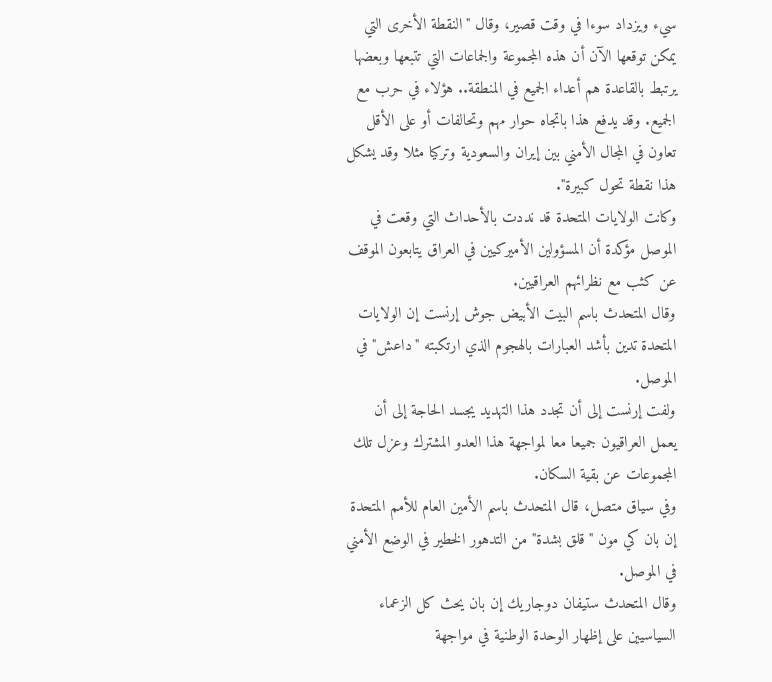سيء ويزداد سوءا في وقت قصير، وقال "النقطة الأخرى التي يمكن توقعها الآن أن هذه المجموعة والجماعات التي تتبعها وبعضها يرتبط بالقاعدة هم أعداء الجميع في المنطقة.. هؤلاء في حرب مع الجميع. وقد يدفع هذا باتجاه حوار مهم وتحالفات أو على الأقل تعاون في المجال الأمني بين إيران والسعودية وتركيا مثلا وقد يشكل هذا نقطة تحول كبيرة".
وكانت الولايات المتحدة قد نددت بالأحداث التي وقعت في الموصل مؤكدة أن المسؤولين الأميركيين في العراق يتابعون الموقف عن كثب مع نظرائهم العراقيين.
وقال المتحدث باسم البيت الأبيض جوش إرنست إن الولايات المتحدة تدين بأشد العبارات بالهجوم الذي ارتكبته "داعش" في الموصل.
ولفت إرنست إلى أن تجدد هذا التهديد يجسد الحاجة إلى أن يعمل العراقيون جميعا معا لمواجهة هذا العدو المشترك وعزل تلك المجموعات عن بقية السكان.
وفي سياق متصل، قال المتحدث باسم الأمين العام للأمم المتحدة إن بان كي مون "قلق بشدة" من التدهور الخطير في الوضع الأمني في الموصل.
وقال المتحدث ستيفان دوجاريك إن بان يحث كل الزعماء السياسيين على إظهار الوحدة الوطنية في مواجهة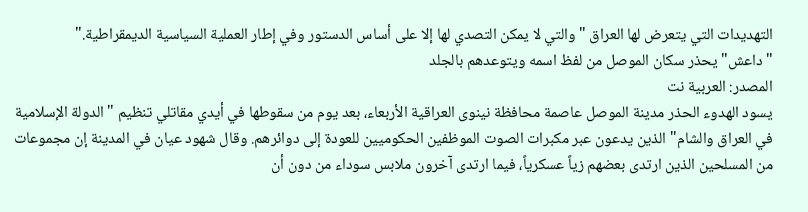التهديدات التي يتعرض لها العراق "والتي لا يمكن التصدي لها إلا على أساس الدستور وفي إطار العملية السياسية الديمقراطية."
"داعش" يحذر سكان الموصل من لفظ اسمه ويتوعدهم بالجلد
المصدر: العربية نت
يسود الهدوء الحذر مدينة الموصل عاصمة محافظة نينوى العراقية الأربعاء، بعد يوم من سقوطها في أيدي مقاتلي تنظيم "الدولة الإسلامية في العراق والشام" الذين يدعون عبر مكبرات الصوت الموظفين الحكوميين للعودة إلى دوائرهم. وقال شهود عيان في المدينة إن مجموعات من المسلحين الذين ارتدى بعضهم زياً عسكرياً، فيما ارتدى آخرون ملابس سوداء من دون أن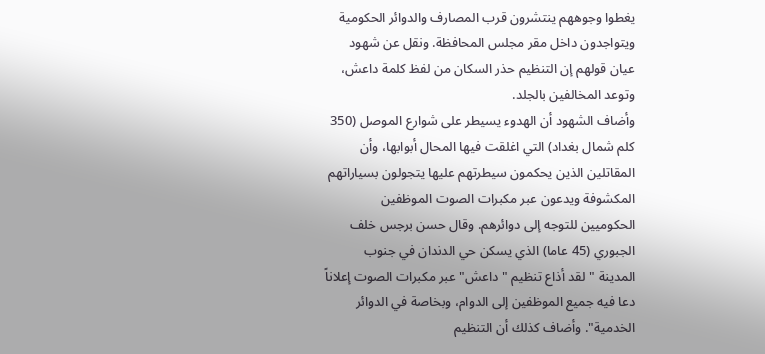يغطوا وجوههم ينتشرون قرب المصارف والدوائر الحكومية ويتواجدون داخل مقر مجلس المحافظة. ونقل عن شهود عيان قولهم إن التنظيم حذر السكان من لفظ كلمة داعش، وتوعد المخالفين بالجلد.
وأضاف الشهود أن الهدوء يسيطر على شوارع الموصل (350 كلم شمال بغداد) التي اغلقت فيها المحال أبوابها، وأن المقاتلين الذين يحكمون سيطرتهم عليها يتجولون بسياراتهم المكشوفة ويدعون عبر مكبرات الصوت الموظفين الحكوميين للتوجه إلى دوائرهم. وقال حسن برجس خلف الجبوري (45 عاما) الذي يسكن حي الدندان في جنوب المدينة "لقد أذاع تنظيم "داعش" عبر مكبرات الصوت إعلاناً دعا فيه جميع الموظفين إلى الدوام، وبخاصة في الدوائر الخدمية". وأضاف كذلك أن التنظيم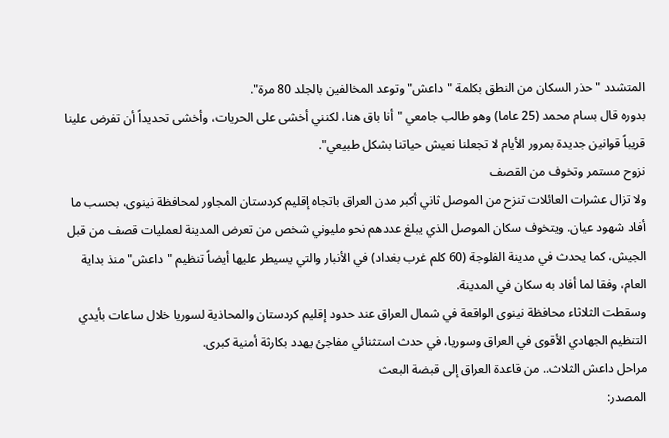المتشدد "حذر السكان من النطق بكلمة "داعش" وتوعد المخالفين بالجلد 80 مرة".
بدوره قال بسام محمد (25 عاما) وهو طالب جامعي "أنا باق هنا، لكنني أخشى على الحريات، وأخشى تحديداً أن تفرض علينا قريباً قوانين جديدة بمرور الأيام لا تجعلنا نعيش حياتنا بشكل طبيعي".
نزوح مستمر وتخوف من القصف
ولا تزال عشرات العائلات تنزح من الموصل ثاني أكبر مدن العراق باتجاه إقليم كردستان المجاور لمحافظة نينوى، بحسب ما أفاد شهود عيان. ويتخوف سكان الموصل الذي يبلغ عددهم نحو مليوني شخص من تعرض المدينة لعمليات قصف من قبل الجيش، كما يحدث في مدينة الفلوجة (60 كلم غرب بغداد) في الأنبار والتي يسيطر عليها أيضاً تنظيم "داعش" منذ بداية العام، وفقا لما أفاد به سكان في المدينة.
وسقطت الثلاثاء محافظة نينوى الواقعة في شمال العراق عند حدود إقليم كردستان والمحاذية لسوريا خلال ساعات بأيدي التنظيم الجهادي الأقوى في العراق وسوريا، في حدث استثنائي مفاجئ يهدد بكارثة أمنية كبرى.
مراحل داعش الثلاث.. من قاعدة العراق إلى قبضة البعث
المصدر: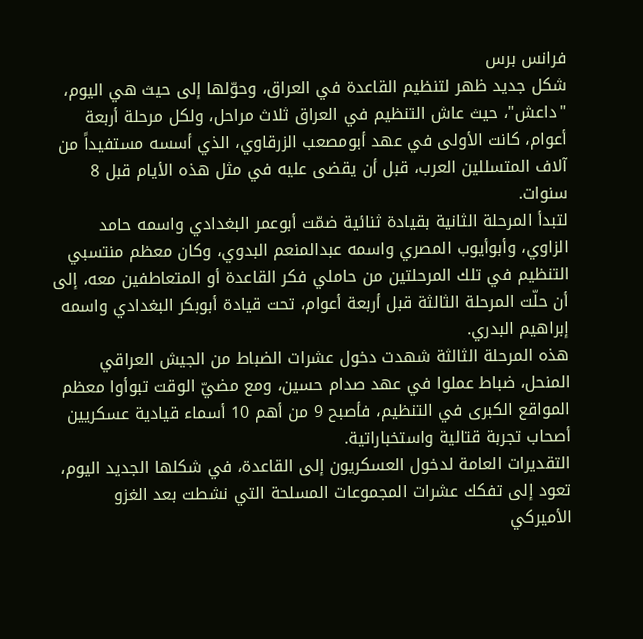فرانس برس
شكل جديد ظهر لتنظيم القاعدة في العراق، وحوّلها إلى حيث هي اليوم، "داعش"، حيث عاش التنظيم في العراق ثلاث مراحل، ولكل مرحلة أربعة أعوام، كانت الأولى في عهد أبومصعب الزرقاوي، الذي أسسه مستفيداً من آلاف المتسللين العرب، قبل أن يقضى عليه في مثل هذه الأيام قبل 8 سنوات.
لتبدأ المرحلة الثانية بقيادة ثنائية ضمّت أبوعمر البغدادي واسمه حامد الزاوي، وأبوأيوب المصري واسمه عبدالمنعم البدوي، وكان معظم منتسبي التنظيم في تلك المرحلتين من حاملي فكر القاعدة أو المتعاطفين معه، إلى أن حلّت المرحلة الثالثة قبل أربعة أعوام، تحت قيادة أبوبكر البغدادي واسمه إبراهيم البدري.
هذه المرحلة الثالثة شهدت دخول عشرات الضباط من الجيش العراقي المنحل، ضباط عملوا في عهد صدام حسين، ومع مضيّ الوقت تبوأوا معظم المواقع الكبرى في التنظيم، فأصبح 9 من أهم 10 أسماء قيادية عسكريين أصحاب تجربة قتالية واستخباراتية.
التقديرات العامة لدخول العسكريون إلى القاعدة، في شكلها الجديد اليوم، تعود إلى تفكك عشرات المجموعات المسلحة التي نشطت بعد الغزو الأميركي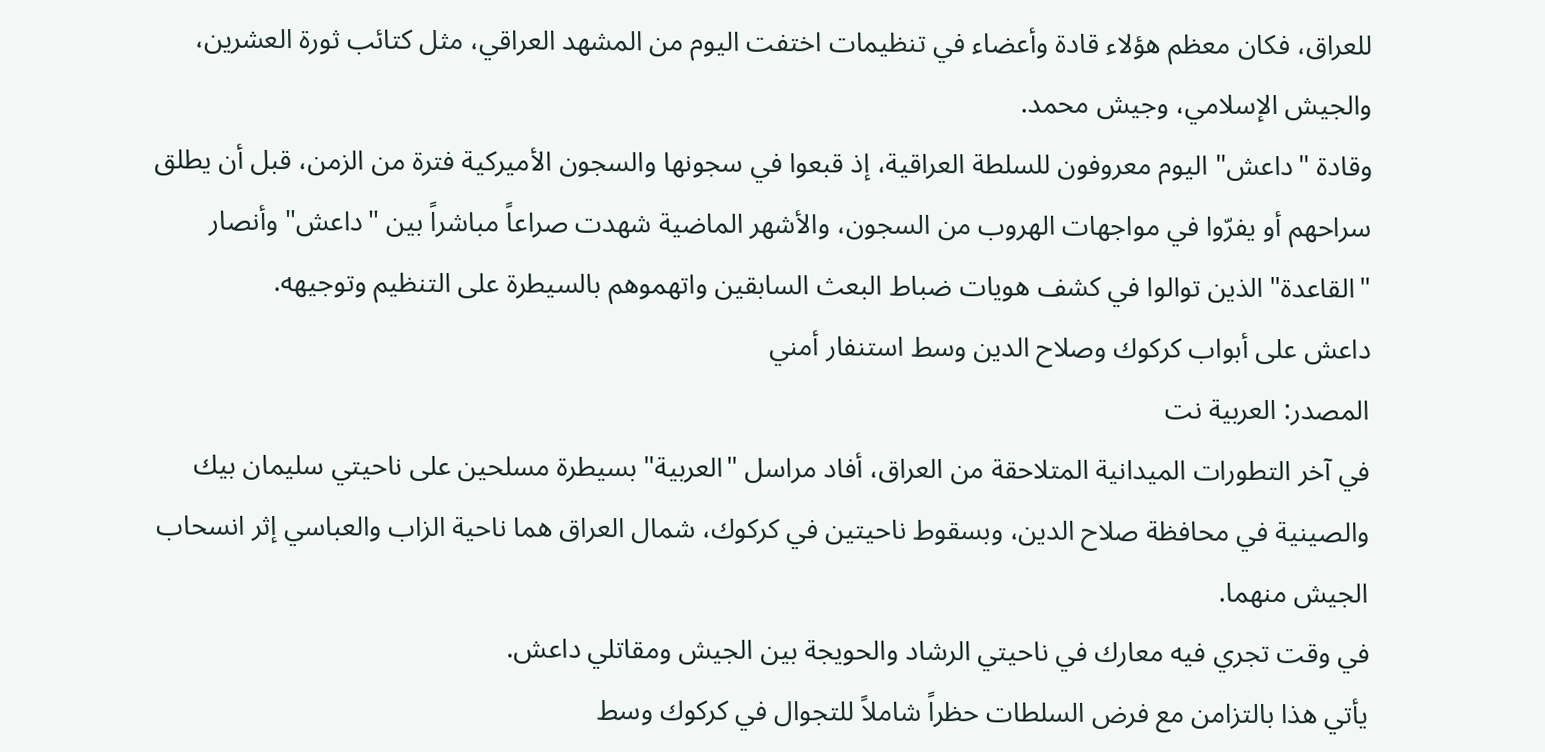للعراق، فكان معظم هؤلاء قادة وأعضاء في تنظيمات اختفت اليوم من المشهد العراقي، مثل كتائب ثورة العشرين، والجيش الإسلامي، وجيش محمد.
وقادة "داعش" اليوم معروفون للسلطة العراقية، إذ قبعوا في سجونها والسجون الأميركية فترة من الزمن، قبل أن يطلق سراحهم أو يفرّوا في مواجهات الهروب من السجون، والأشهر الماضية شهدت صراعاً مباشراً بين "داعش" وأنصار "القاعدة" الذين توالوا في كشف هويات ضباط البعث السابقين واتهموهم بالسيطرة على التنظيم وتوجيهه.
داعش على أبواب كركوك وصلاح الدين وسط استنفار أمني
المصدر: العربية نت
في آخر التطورات الميدانية المتلاحقة من العراق، أفاد مراسل "العربية" بسيطرة مسلحين على ناحيتي سليمان بيك والصينية في محافظة صلاح الدين، وبسقوط ناحيتين في كركوك، شمال العراق هما ناحية الزاب والعباسي إثر انسحاب الجيش منهما.
في وقت تجري فيه معارك في ناحيتي الرشاد والحويجة بين الجيش ومقاتلي داعش.
يأتي هذا بالتزامن مع فرض السلطات حظراً شاملاً للتجوال في كركوك وسط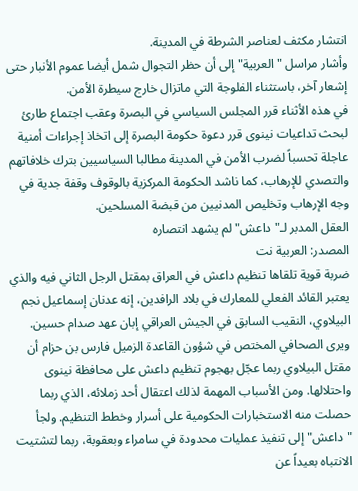انتشار مكثف لعناصر الشرطة في المدينة.
وأشار مراسل "العربية" إلى أن حظر التجوال شمل أيضا عموم الأنبار حتى إشعار آخر، باستثناء الفلوجة التي ماتزال خارج سيطرة الأمن.
في هذه الأثناء قرر المجلس السياسي في البصرة وعقب اجتماع طارئ لبحث تداعيات نينوى قرر دعوة حكومة البصرة إلى اتخاذ إجراءات أمنية عاجلة تحسباً لضرب الأمن في المدينة مطالبا السياسيين بترك خلافاتهم والتصدي للإرهاب، كما ناشد الحكومة المركزية بالوقوف وقفة جدية في وجه الإرهاب وتخليص المدنيين من قبضة المسلحين.
العقل المدبر لـ"داعش" لم يشهد انتصاره
المصدر: العربية نت
ضربة قوية تلقاها تنظيم داعش في العراق بمقتل الرجل الثاني فيه والذي يعتبر القائد الفعلي للمعارك في بلاد الرافدين، إنه عدنان إسماعيل نجم البيلاوي، النقيب السابق في الجيش العراقي إبان عهد صدام حسين.
ويرى الصحافي المختص في شؤون القاعدة الزميل فارس بن حزام أن مقتل البيلاوي ربما عجّل بهجوم تنظيم داعش على محافظة نينوى واحتلالها. ومن الأسباب المهمة لذلك اعتقال أحد زملائه، الذي ربما حصلت منه الاستخبارات الحكومية على أسرار وخطط التنظيم. ولجأ "داعش" إلى تنفيذ عمليات محدودة في سامراء وبعقوبة، ربما لتشتيت الانتباه بعيداً عن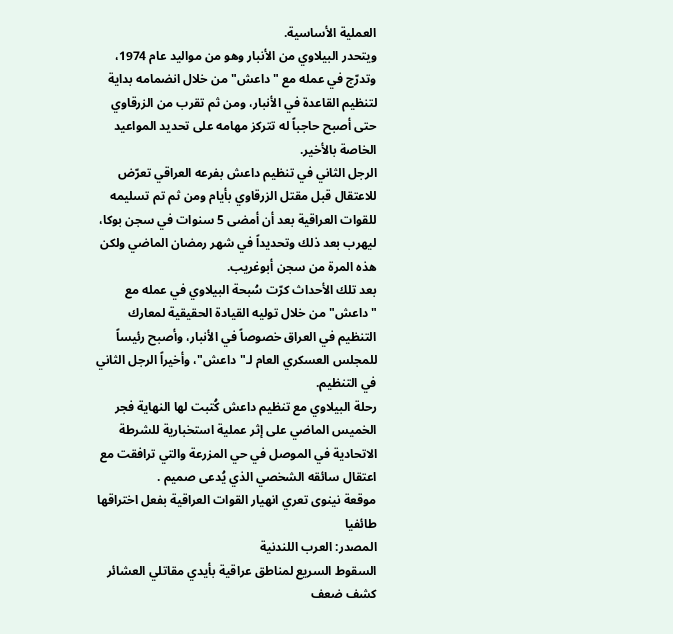العملية الأساسية.
ويتحدر البيلاوي من الأنبار وهو من مواليد عام 1974، وتدرّج في عمله مع "داعش" من خلال انضمامه بداية لتنظيم القاعدة في الأنبار، ومن ثم تقرب من الزرقاوي حتى أصبح حاجباً له تتركز مهامه على تحديد المواعيد الخاصة بالأخير.
الرجل الثاني في تنظيم داعش بفرعه العراقي تعرّض للاعتقال قبل مقتل الزرقاوي بأيام ومن ثم تم تسليمه للقوات العراقية بعد أن أمضى 5 سنوات في سجن بوكا، ليهرب بعد ذلك وتحديداً في شهر رمضان الماضي ولكن هذه المرة من سجن أبوغريب.
بعد تلك الأحداث كرّت سُبحة البيلاوي في عمله مع "داعش" من خلال توليه القيادة الحقيقية لمعارك التنظيم في العراق خصوصاً في الأنبار، وأصبح رئيساً للمجلس العسكري العام لـ"داعش"، وأخيراً الرجل الثاني في التنظيم.
رحلة البيلاوي مع تنظيم داعش كُتبت لها النهاية فجر الخميس الماضي على إثر عملية استخبارية للشرطة الاتحادية في الموصل في حي المزرعة والتي ترافقت مع اعتقال سائقه الشخصي الذي يُدعى صميم .
موقعة نينوى تعري انهيار القوات العراقية بفعل اختراقها طائفيا
المصدر: العرب اللندنية
السقوط السريع لمناطق عراقية بأيدي مقاتلي العشائر كشف ضعف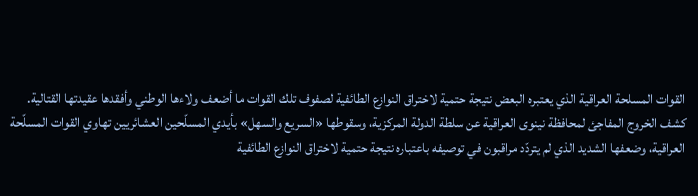القوات المسلحة العراقية الذي يعتبره البعض نتيجة حتمية لاختراق النوازع الطائفية لصفوف تلك القوات ما أضعف ولاءها الوطني وأفقدها عقيدتها القتالية.
كشف الخروج المفاجئ لمحافظة نينوى العراقية عن سلطة الدولة المركزية، وسقوطها «السريع والسهل» بأيدي المسلّحين العشائريين تهاوي القوات المسلّحة العراقية، وضعفها الشديد الذي لم يتردّد مراقبون في توصيفه باعتباره نتيجة حتمية لاختراق النوازع الطائفية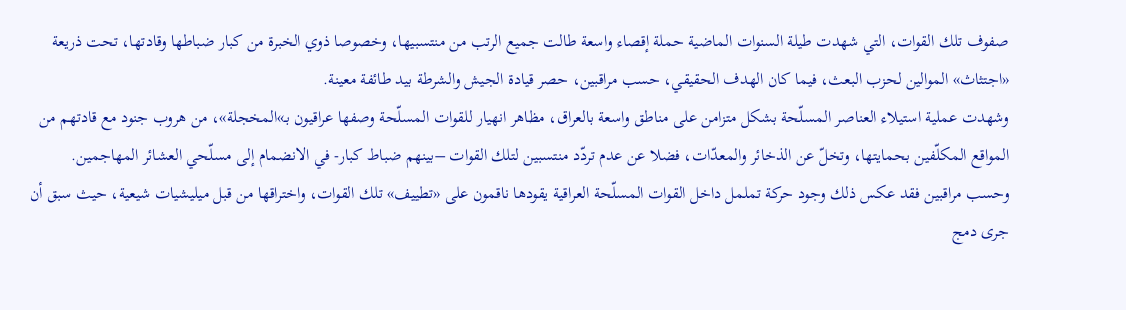صفوف تلك القوات، التي شهدت طيلة السنوات الماضية حملة إقصاء واسعة طالت جميع الرتب من منتسبيها، وخصوصا ذوي الخبرة من كبار ضباطها وقادتها، تحت ذريعة «اجتثاث» الموالين لحزب البعث، فيما كان الهدف الحقيقي، حسب مراقبين، حصر قيادة الجيش والشرطة بيد طائفة معينة.
وشهدت عملية استيلاء العناصر المسلّحة بشكل متزامن على مناطق واسعة بالعراق، مظاهر انهيار للقوات المسلّحة وصفها عراقيون بـ»المخجلة»، من هروب جنود مع قادتهم من المواقع المكلّفين بحمايتها، وتخلّ عن الذخائر والمعدّات، فضلا عن عدم تردّد منتسبين لتلك القوات –بينهم ضباط كبار- في الانضمام إلى مسلّحي العشائر المهاجمين.
وحسب مراقبين فقد عكس ذلك وجود حركة تململ داخل القوات المسلّحة العراقية يقودها ناقمون على «تطييف» تلك القوات، واختراقها من قبل ميليشيات شيعية، حيث سبق أن جرى دمج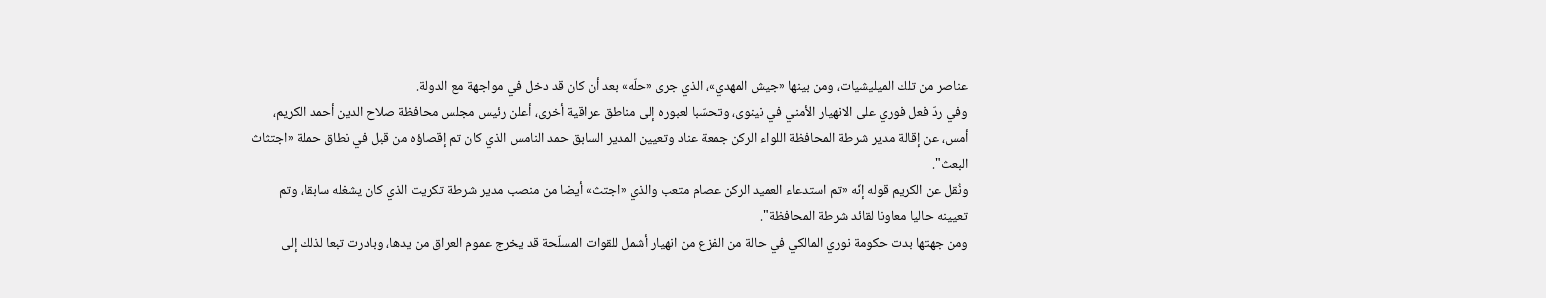عناصر من تلك الميليشيات، ومن بينها «جيش المهدي»، الذي جرى «حلّه» بعد أن كان قد دخل في مواجهة مع الدولة.
وفي ردّ فعل فوري على الانهيار الأمني في نينوى، وتحسّبا لعبوره إلى مناطق عراقية أخرى، أعلن رئيس مجلس محافظة صلاح الدين أحمد الكريم، أمس، عن إقالة مدير شرطة المحافظة اللواء الركن جمعة عناد وتعيين المدير السابق حمد النامس الذي كان تم إقصاؤه من قبل في نطاق حملة «اجتثاث البعث".
ونُقل عن الكريم قوله إنّه «تم استدعاء العميد الركن عصام متعب والذي «اجتث» أيضا من منصب مدير شرطة تكريت الذي كان يشغله سابقا، وتم تعيينه حاليا معاونا لقائد شرطة المحافظة".
ومن جهتها بدت حكومة نوري المالكي في حالة من الفزع من انهيار أشمل للقوات المسلّحة قد يخرج عموم العراق من يدها، وبادرت تبعا لذلك إلى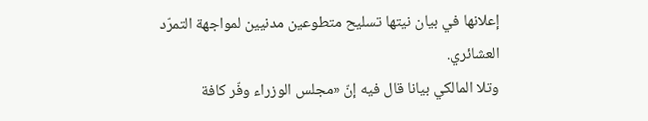إعلانها في بيان نيتها تسليح متطوعين مدنيين لمواجهة التمرّد العشائري.
وتلا المالكي بيانا قال فيه إنّ «مجلس الوزراء وفّر كافة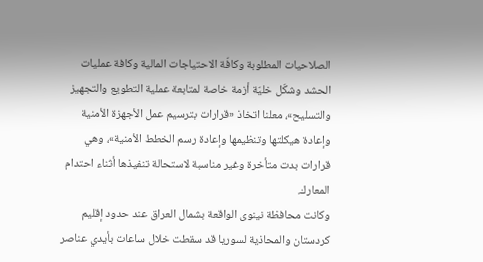الصلاحيات المطلوبة وكافّة الاحتياجات المالية وكافة عمليات الحشد وشكّل خليّة أزمة خاصة لمتابعة عملية التطويع والتجهيز والتسليح»، معلنا اتخاذ «قرارات بترسيم عمل الأجهزة الأمنية وإعادة هيكلتها وتنظيمها وإعادة رسم الخطط الأمنية»، وهي قرارات بدت متأخرة وغير مناسبة لاستحالة تنفيذها أثناء احتدام المعارك.
وكانت محافظة نينوى الواقعة بشمال العراق عند حدود إقليم كردستان والمحاذية لسوريا قد سقطت خلال ساعات بأيدي عناصر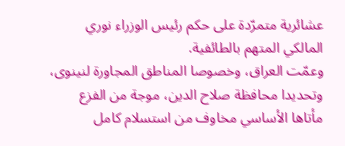عشائرية متمرّدة على حكم رئيس الوزراء نوري المالكي المتهم بالطائفية.
وعمّت العراق، وخصوصا المناطق المجاورة لنينوى، وتحديدا محافظة صلاح الدين، موجة من الفزع مأتاها الأساسي مخاوف من استسلام كامل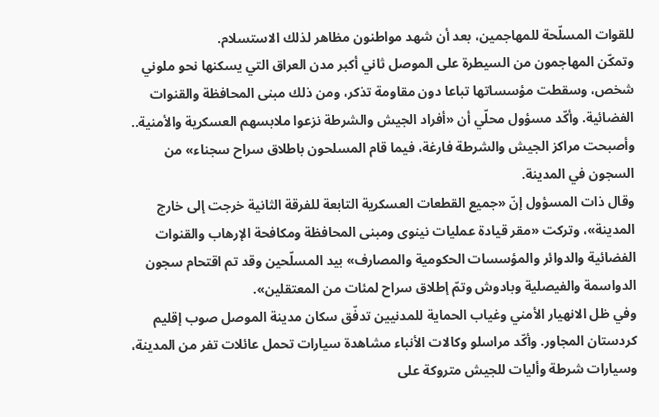للقوات المسلّحة للمهاجمين، بعد أن شهد مواطنون مظاهر لذلك الاستسلام.
وتمكّن المهاجمون من السيطرة على الموصل ثاني أكبر مدن العراق التي يسكنها نحو ملوني شخص، وسقطت مؤسساتها تباعا دون مقاومة تذكر، ومن ذلك مبنى المحافظة والقنوات الفضائية. وأكّد مسؤول محلّي أن «أفراد الجيش والشرطة نزعوا ملابسهم العسكرية والأمنية.. وأصبحت مراكز الجيش والشرطة فارغة، فيما قام المسلحون باطلاق سراح سجناء» من السجون في المدينة.
وقال ذات المسؤول إنّ «جميع القطعات العسكرية التابعة للفرقة الثانية خرجت إلى خارج المدينة»، وتركت «مقر قيادة عمليات نينوى ومبنى المحافظة ومكافحة الإرهاب والقنوات الفضائية والدوائر والمؤسسات الحكومية والمصارف» بيد المسلّحين وقد تم اقتحام سجون الدواسمة والفيصلية وبادوش وتمّ إطلاق سراح لمئات من المعتقلين».
وفي ظل الانهيار الأمني وغياب الحماية للمدنيين تدفّق سكان مدينة الموصل صوب إقليم كردستان المجاور. وأكّد مراسلو وكالات الأنباء مشاهدة سيارات تحمل عائلات تفر من المدينة، وسيارات شرطة وأليات للجيش متروكة على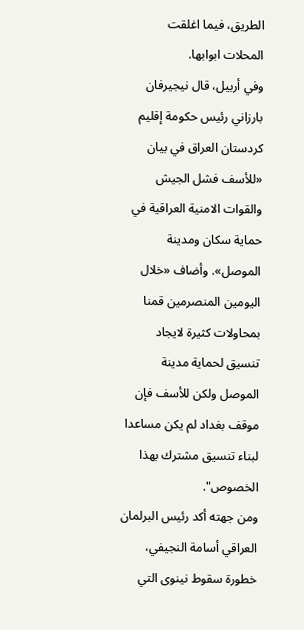الطريق، فيما اغلقت المحلات ابوابها.
وفي أربيل، قال نيجيرفان بارزاني رئيس حكومة إقليم كردستان العراق في بيان «للأسف فشل الجيش والقوات الامنية العراقية في حماية سكان ومدينة الموصل». وأضاف «خلال اليومين المنصرمين قمنا بمحاولات كثيرة لايجاد تنسيق لحماية مدينة الموصل ولكن للأسف فإن موقف بغداد لم يكن مساعدا لبناء تنسيق مشترك بهذا الخصوص".
ومن جهته أكد رئيس البرلمان العراقي أسامة النجيفي، خطورة سقوط نينوى التي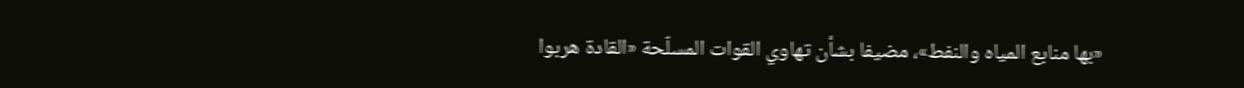«بها منابع المياه والنفط»، مضيفا بشأن تهاوي القوات المسلّحة «القادة هربوا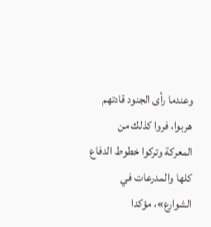وعندما رأى الجنود قادتهم هربوا، فروا كذلك من المعركة وتركوا خطوط الدفاع كلها والمدرعات في الشوارع»، مؤكدا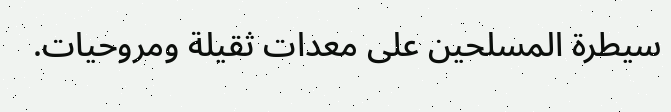سيطرة المسلحين على معدات ثقيلة ومروحيات.